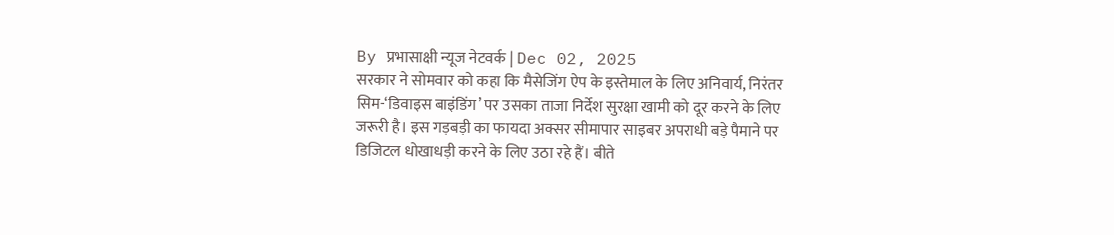By प्रभासाक्षी न्यूज नेटवर्क | Dec 02, 2025
सरकार ने सोमवार को कहा कि मैसेजिंग ऐप के इस्तेमाल के लिए अनिवार्य, निरंतर सिम-‘डिवाइस बाइंडिंग’ पर उसका ताजा निर्देश सुरक्षा खामी को दूर करने के लिए जरूरी है। इस गड़बड़ी का फायदा अक्सर सीमापार साइबर अपराधी बड़े पैमाने पर डिजिटल धोखाधड़ी करने के लिए उठा रहे हैं। बीते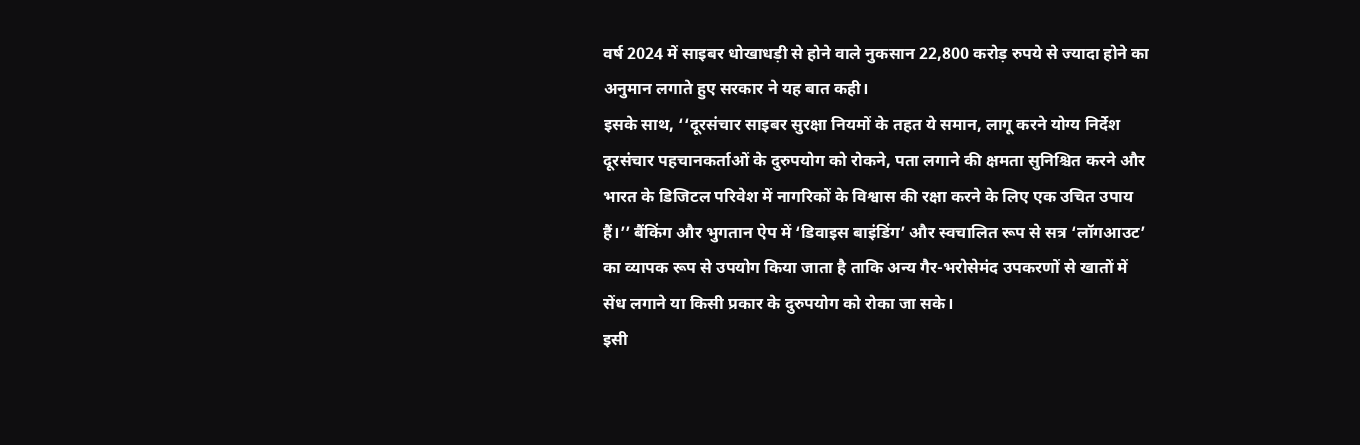वर्ष 2024 में साइबर धोखाधड़ी से होने वाले नुकसान 22,800 करोड़ रुपये से ज्यादा होने का अनुमान लगाते हुए सरकार ने यह बात कही।
इसके साथ, ‘‘दूरसंचार साइबर सुरक्षा नियमों के तहत ये समान, लागू करने योग्य निर्देश दूरसंचार पहचानकर्ताओं के दुरुपयोग को रोकने, पता लगाने की क्षमता सुनिश्चित करने और भारत के डिजिटल परिवेश में नागरिकों के विश्वास की रक्षा करने के लिए एक उचित उपाय हैं।’’ बैंकिंग और भुगतान ऐप में ‘डिवाइस बाइंडिंग’ और स्वचालित रूप से सत्र ‘लॉगआउट’ का व्यापक रूप से उपयोग किया जाता है ताकि अन्य गैर-भरोसेमंद उपकरणों से खातों में सेंध लगाने या किसी प्रकार के दुरुपयोग को रोका जा सके।
इसी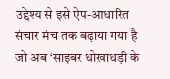उद्देश्य से इसे ऐप-आधारित संचार मंच तक बढ़ाया गया है जो अब ‘साइबर धोखाधड़ी के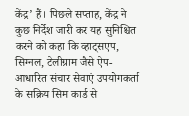केंद्र’ हैं। पिछले सप्ताह, केंद्र ने कुछ निर्देश जारी कर यह सुनिश्चित करने को कहा कि व्हाट्सएप, सिग्नल, टेलीग्राम जैसे ऐप-आधारित संचार सेवाएं उपयोगकर्ता के सक्रिय सिम कार्ड से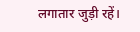लगातार जुड़ी रहें।